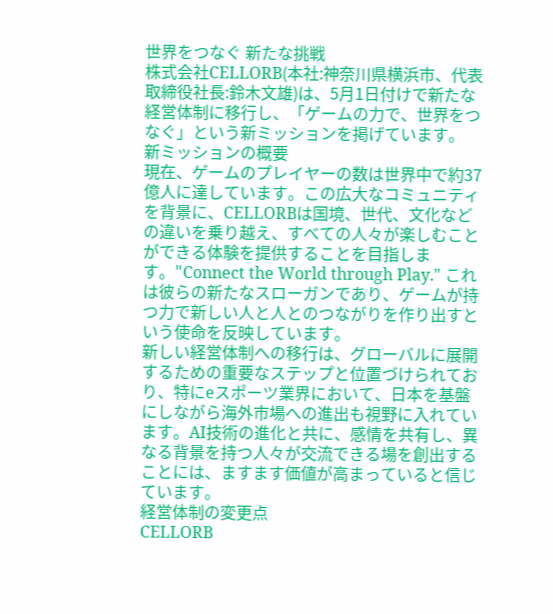世界をつなぐ 新たな挑戦
株式会社CELLORB(本社:神奈川県横浜市、代表取締役社長:鈴木文雄)は、5月1日付けで新たな経営体制に移行し、「ゲームの力で、世界をつなぐ」という新ミッションを掲げています。
新ミッションの概要
現在、ゲームのプレイヤーの数は世界中で約37億人に達しています。この広大なコミュニティを背景に、CELLORBは国境、世代、文化などの違いを乗り越え、すべての人々が楽しむことができる体験を提供することを目指します。"Connect the World through Play." これは彼らの新たなスローガンであり、ゲームが持つ力で新しい人と人とのつながりを作り出すという使命を反映しています。
新しい経営体制への移行は、グローバルに展開するための重要なステップと位置づけられており、特にeスポーツ業界において、日本を基盤にしながら海外市場への進出も視野に入れています。AI技術の進化と共に、感情を共有し、異なる背景を持つ人々が交流できる場を創出することには、ますます価値が高まっていると信じています。
経営体制の変更点
CELLORB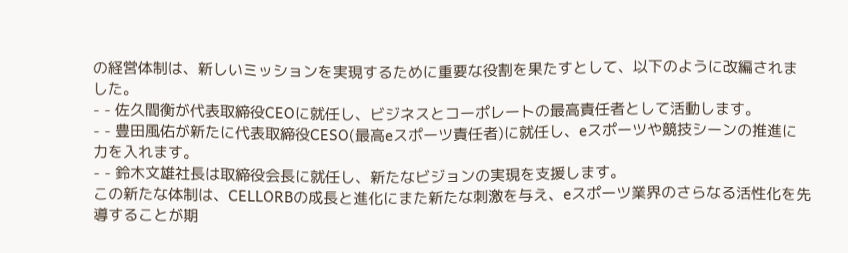の経営体制は、新しいミッションを実現するために重要な役割を果たすとして、以下のように改編されました。
- - 佐久間衡が代表取締役CEOに就任し、ビジネスとコーポレートの最高責任者として活動します。
- - 豊田風佑が新たに代表取締役CESO(最高eスポーツ責任者)に就任し、eスポーツや競技シーンの推進に力を入れます。
- - 鈴木文雄社長は取締役会長に就任し、新たなビジョンの実現を支援します。
この新たな体制は、CELLORBの成長と進化にまた新たな刺激を与え、eスポーツ業界のさらなる活性化を先導することが期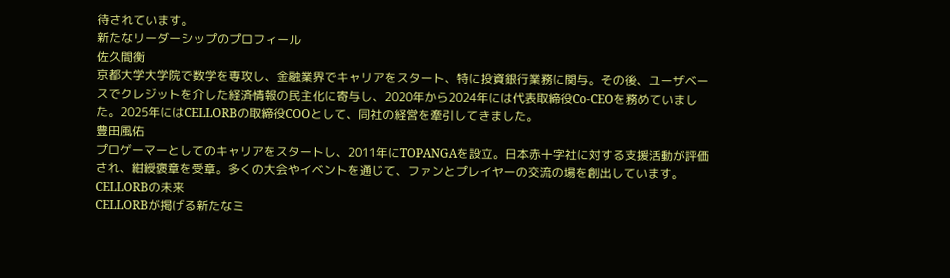待されています。
新たなリーダーシップのプロフィール
佐久間衡
京都大学大学院で数学を専攻し、金融業界でキャリアをスタート、特に投資銀行業務に関与。その後、ユーザベースでクレジットを介した経済情報の民主化に寄与し、2020年から2024年には代表取締役Co-CEOを務めていました。2025年にはCELLORBの取締役COOとして、同社の経営を牽引してきました。
豊田風佑
プロゲーマーとしてのキャリアをスタートし、2011年にTOPANGAを設立。日本赤十字社に対する支援活動が評価され、紺綬褒章を受章。多くの大会やイベントを通じて、ファンとプレイヤーの交流の場を創出しています。
CELLORBの未来
CELLORBが掲げる新たなミ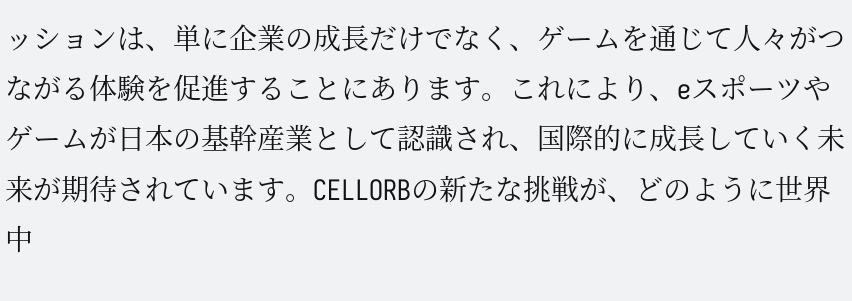ッションは、単に企業の成長だけでなく、ゲームを通じて人々がつながる体験を促進することにあります。これにより、eスポーツやゲームが日本の基幹産業として認識され、国際的に成長していく未来が期待されています。CELLORBの新たな挑戦が、どのように世界中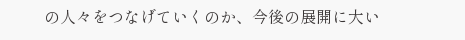の人々をつなげていくのか、今後の展開に大い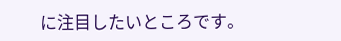に注目したいところです。